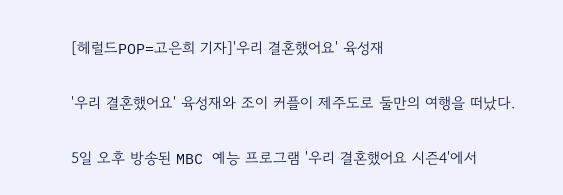[헤럴드POP=고은희 기자]'우리 결혼했어요' 육성재

'우리 결혼했어요' 육성재와 조이 커플이 제주도로 둘만의 여행을 떠났다.

5일 오후 방송된 MBC 예능 프로그램 '우리 결혼했어요 시즌4'에서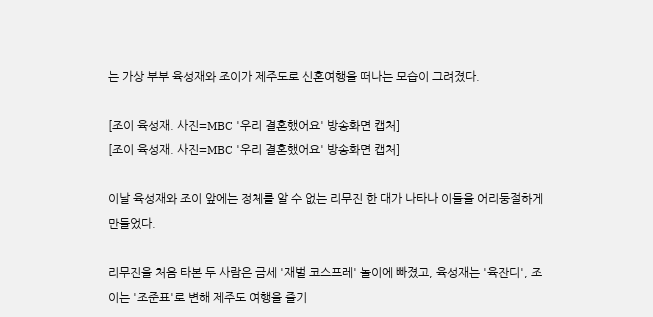는 가상 부부 육성재와 조이가 제주도로 신혼여행을 떠나는 모습이 그려졌다.

[조이 육성재. 사진=MBC '우리 결혼했어요' 방송화면 캡처]
[조이 육성재. 사진=MBC '우리 결혼했어요' 방송화면 캡처]

이날 육성재와 조이 앞에는 정체를 알 수 없는 리무진 한 대가 나타나 이들을 어리둥절하게 만들었다.

리무진을 처음 타본 두 사람은 금세 '재벌 코스프레' 놀이에 빠졌고, 육성재는 '육잔디', 조이는 '조준표'로 변해 제주도 여행을 즐기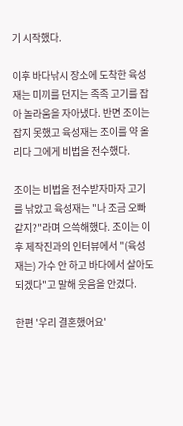기 시작했다.

이후 바다낚시 장소에 도착한 육성재는 미끼를 던지는 족족 고기를 잡아 놀라움을 자아냈다. 반면 조이는 잡지 못했고 육성재는 조이를 약 올리다 그에게 비법을 전수했다.

조이는 비법을 전수받자마자 고기를 낚았고 육성재는 "나 조금 오빠 같지?"라며 으쓱해했다. 조이는 이후 제작진과의 인터뷰에서 "(육성재는) 가수 안 하고 바다에서 살아도 되겠다"고 말해 웃음을 안겼다.

한편 '우리 결혼했어요'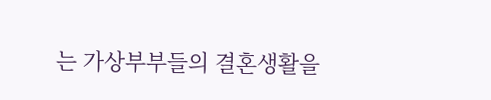는 가상부부들의 결혼생활을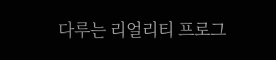다루는 리얼리티 프로그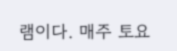램이다. 매주 토요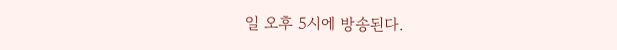일 오후 5시에 방송된다.